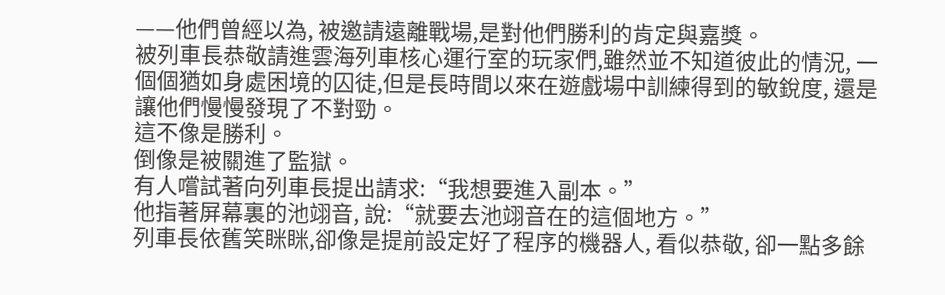——他們曾經以為, 被邀請遠離戰場,是對他們勝利的肯定與嘉獎。
被列車長恭敬請進雲海列車核心運行室的玩家們,雖然並不知道彼此的情況, 一個個猶如身處困境的囚徒,但是長時間以來在遊戲場中訓練得到的敏銳度, 還是讓他們慢慢發現了不對勁。
這不像是勝利。
倒像是被關進了監獄。
有人嚐試著向列車長提出請求:“我想要進入副本。”
他指著屏幕裏的池翊音, 說:“就要去池翊音在的這個地方。”
列車長依舊笑眯眯,卻像是提前設定好了程序的機器人, 看似恭敬, 卻一點多餘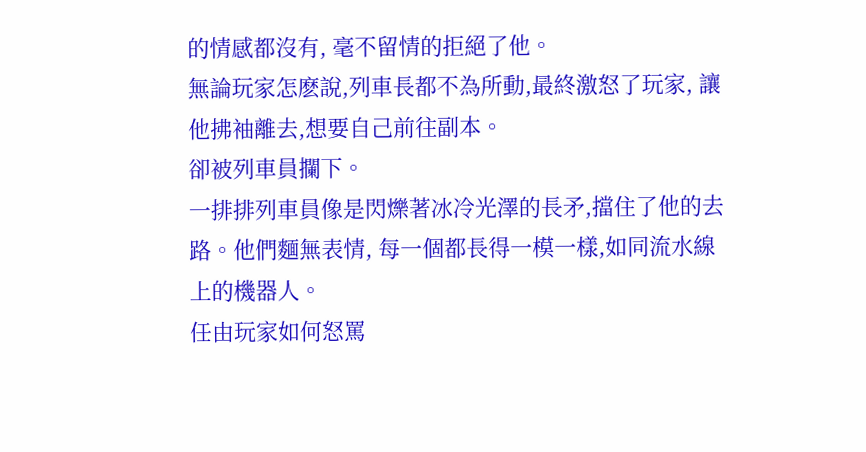的情感都沒有, 毫不留情的拒絕了他。
無論玩家怎麽說,列車長都不為所動,最終激怒了玩家, 讓他拂袖離去,想要自己前往副本。
卻被列車員攔下。
一排排列車員像是閃爍著冰冷光澤的長矛,擋住了他的去路。他們麵無表情, 每一個都長得一模一樣,如同流水線上的機器人。
任由玩家如何怒罵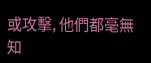或攻擊, 他們都毫無知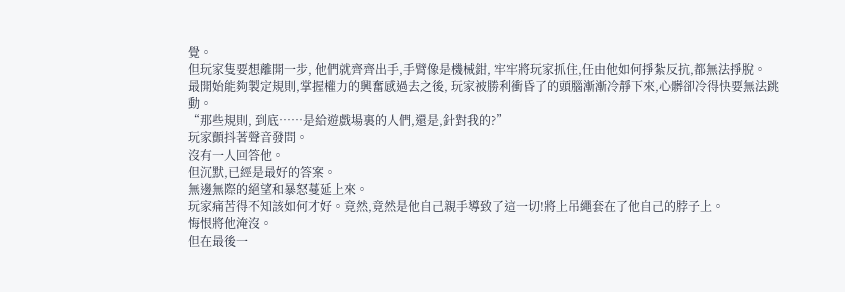覺。
但玩家隻要想離開一步, 他們就齊齊出手,手臂像是機械鉗, 牢牢將玩家抓住,任由他如何掙紮反抗,都無法掙脫。
最開始能夠製定規則,掌握權力的興奮感過去之後, 玩家被勝利衝昏了的頭腦漸漸冷靜下來,心髒卻冷得快要無法跳動。
“那些規則, 到底……是給遊戲場裏的人們,還是,針對我的?”
玩家顫抖著聲音發問。
沒有一人回答他。
但沉默,已經是最好的答案。
無邊無際的絕望和暴怒蔓延上來。
玩家痛苦得不知該如何才好。竟然,竟然是他自己親手導致了這一切!將上吊繩套在了他自己的脖子上。
悔恨將他淹沒。
但在最後一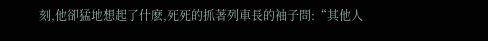刻,他卻猛地想起了什麽,死死的抓著列車長的袖子問:“其他人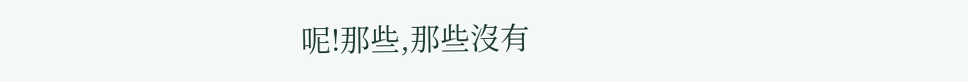呢!那些,那些沒有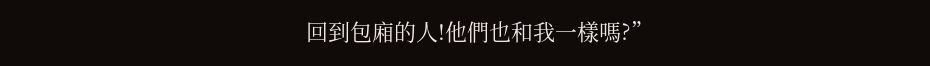回到包廂的人!他們也和我一樣嗎?”